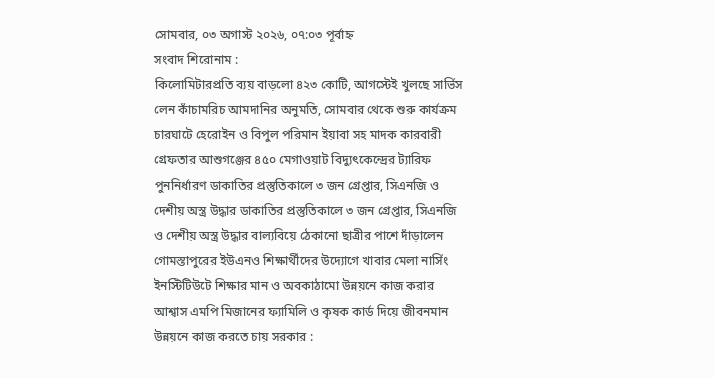সোমবার, ০৩ অগাস্ট ২০২৬, ০৭:০৩ পূর্বাহ্ন
সংবাদ শিরোনাম :
কিলোমিটারপ্রতি ব্যয় বাড়লো ৪২৩ কোটি, আগস্টেই খুলছে সার্ভিস লেন কাঁচামরিচ আমদানির অনুমতি, সোমবার থেকে শুরু কার্যক্রম চারঘাটে হেরোইন ও বিপুল পরিমান ইয়াবা সহ মাদক কারবারী গ্রেফতার আশুগঞ্জের ৪৫০ মেগাওয়াট বিদ্যুৎকেন্দ্রের ট‍্যারিফ পুননির্ধারণ ডাকাতির প্রস্তুতিকালে ৩ জন গ্রেপ্তার, সিএনজি ও দেশীয় অস্ত্র উদ্ধার ডাকাতির প্রস্তুতিকালে ৩ জন গ্রেপ্তার, সিএনজি ও দেশীয় অস্ত্র উদ্ধার বাল্যবিয়ে ঠেকানো ছাত্রীর পাশে দাঁড়ালেন গোমস্তাপুরের ইউএনও শিক্ষার্থীদের উদ্যোগে খাবার মেলা নার্সিং ইনস্টিটিউটে শিক্ষার মান ও অবকাঠামো উন্নয়নে কাজ করার আশ্বাস এমপি মিজানের ফ্যামিলি ও কৃষক কার্ড দিয়ে জীবনমান উন্নয়নে কাজ করতে চায় সরকার :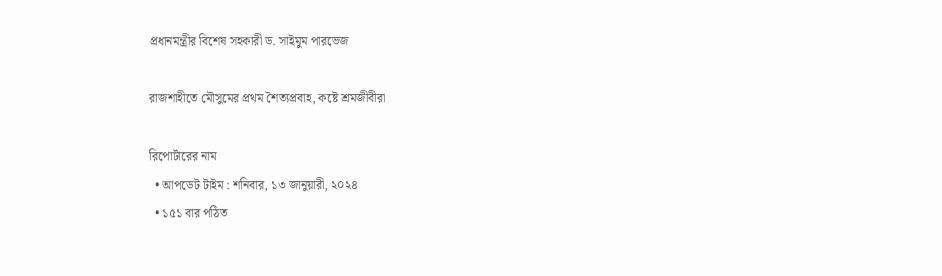প্রধানমন্ত্রীর বিশেষ সহকারী ড. সাইমুম পারভেজ

রাজশাহীতে মৌসুমের প্রথম শৈত্যপ্রবাহ, কষ্টে শ্রমজীবীরা

রিপোর্টারের নাম
  • আপডেট টাইম : শনিবার, ১৩ জানুয়ারী, ২০২৪
  • ১৫১ বার পঠিত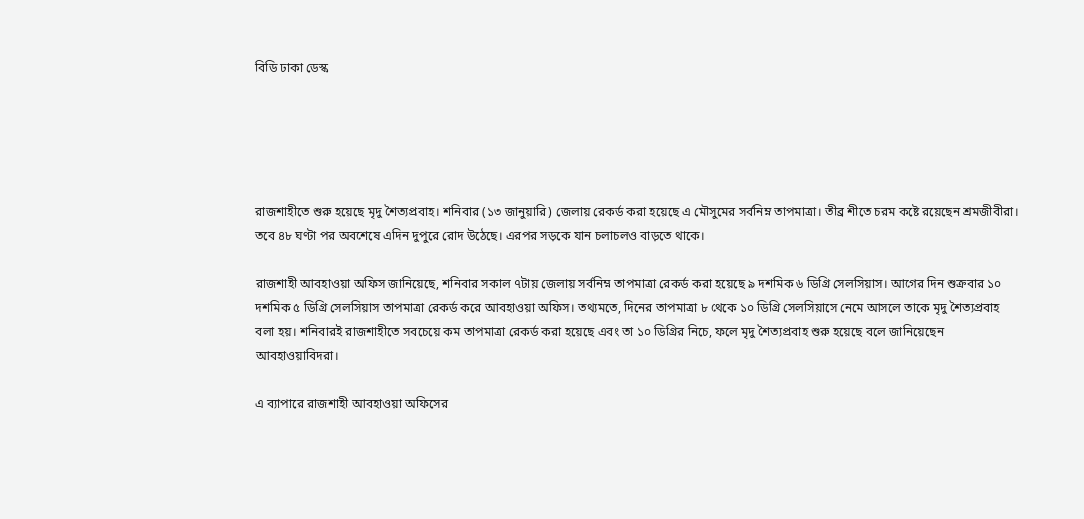বিডি ঢাকা ডেস্ক





রাজশাহীতে শুরু হয়েছে মৃদু শৈত্যপ্রবাহ। শনিবার (১৩ জানুয়ারি) জেলায় রেকর্ড করা হয়েছে এ মৌসুমের সর্বনিম্ন তাপমাত্রা। তীব্র শীতে চরম কষ্টে রয়েছেন শ্রমজীবীরা। তবে ৪৮ ঘণ্টা পর অবশেষে এদিন দুপুরে রোদ উঠেছে। এরপর সড়কে যান চলাচলও বাড়তে থাকে।

রাজশাহী আবহাওয়া অফিস জানিয়েছে, শনিবার সকাল ৭টায় জেলায় সর্বনিম্ন তাপমাত্রা রেকর্ড করা হয়েছে ৯ দশমিক ৬ ডিগ্রি সেলসিয়াস। আগের দিন শুক্রবার ১০ দশমিক ৫ ডিগ্রি সেলসিয়াস তাপমাত্রা রেকর্ড করে আবহাওয়া অফিস। তথ্যমতে, দিনের তাপমাত্রা ৮ থেকে ১০ ডিগ্রি সেলসিয়াসে নেমে আসলে তাকে মৃদু শৈত্যপ্রবাহ বলা হয়। শনিবারই রাজশাহীতে সবচেয়ে কম তাপমাত্রা রেকর্ড করা হয়েছে এবং তা ১০ ডিগ্রির নিচে, ফলে মৃদু শৈত্যপ্রবাহ শুরু হয়েছে বলে জানিয়েছেন আবহাওয়াবিদরা।

এ ব্যাপারে রাজশাহী আবহাওয়া অফিসের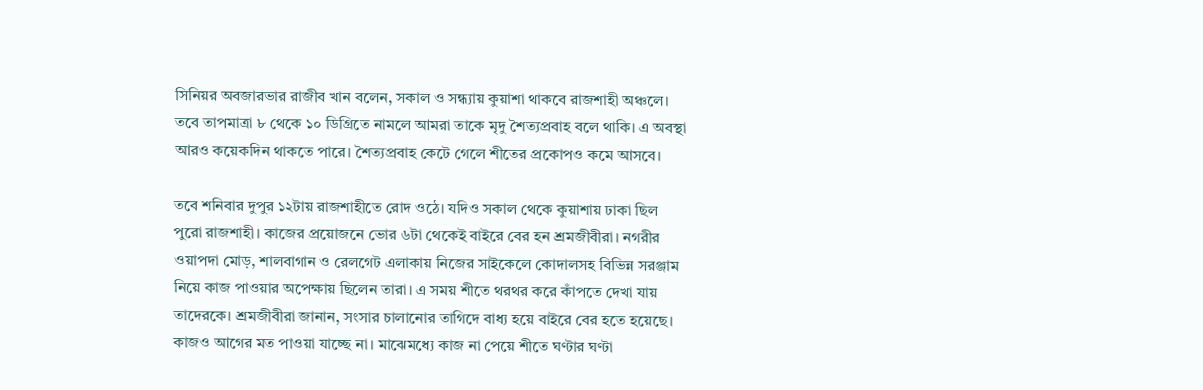সিনিয়র অবজারভার রাজীব খান বলেন, সকাল ও সন্ধ্যায় কুয়াশা থাকবে রাজশাহী অঞ্চলে। তবে তাপমাত্রা ৮ থেকে ১০ ডিগ্রিতে নামলে আমরা তাকে মৃদু শৈত্যপ্রবাহ বলে থাকি। এ অবস্থা আরও কয়েকদিন থাকতে পারে। শৈত্যপ্রবাহ কেটে গেলে শীতের প্রকোপও কমে আসবে।

তবে শনিবার দুপুর ১২টায় রাজশাহীতে রোদ ওঠে। যদিও সকাল থেকে কুয়াশায় ঢাকা ছিল পুরো রাজশাহী। কাজের প্রয়োজনে ভোর ৬টা থেকেই বাইরে বের হন শ্রমজীবীরা। নগরীর ওয়াপদা মোড়, শালবাগান ও রেলগেট এলাকায় নিজের সাইকেলে কোদালসহ বিভিন্ন সরঞ্জাম নিয়ে কাজ পাওয়ার অপেক্ষায় ছিলেন তারা। এ সময় শীতে থরথর করে কাঁপতে দেখা যায় তাদেরকে। শ্রমজীবীরা জানান, সংসার চালানোর তাগিদে বাধ্য হয়ে বাইরে বের হতে হয়েছে। কাজও আগের মত পাওয়া যাচ্ছে না। মাঝেমধ্যে কাজ না পেয়ে শীতে ঘণ্টার ঘণ্টা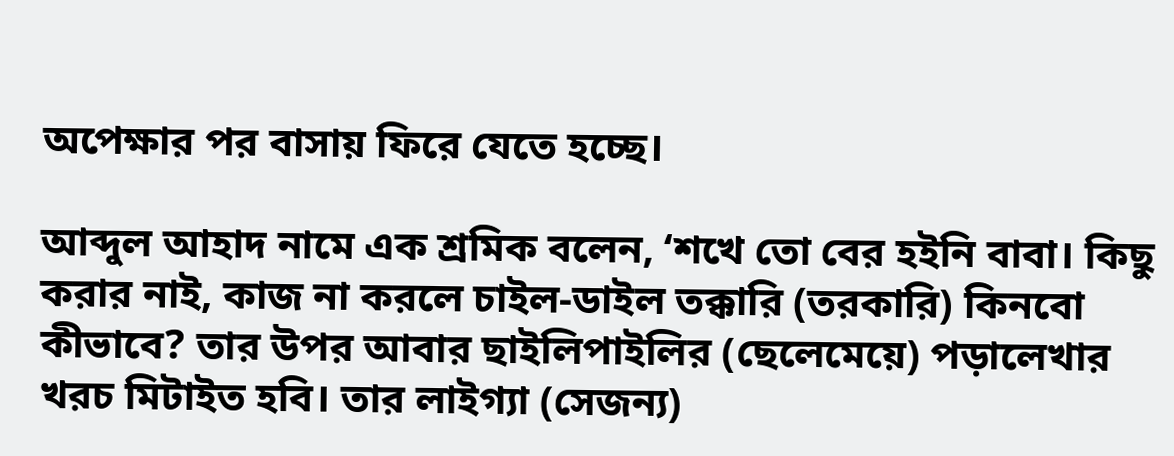অপেক্ষার পর বাসায় ফিরে যেতে হচ্ছে।

আব্দুল আহাদ নামে এক শ্রমিক বলেন, ‘শখে তো বের হইনি বাবা। কিছু করার নাই, কাজ না করলে চাইল-ডাইল তক্কারি (তরকারি) কিনবো কীভাবে? তার উপর আবার ছাইলিপাইলির (ছেলেমেয়ে) পড়ালেখার খরচ মিটাইত হবি। তার লাইগ্যা (সেজন্য)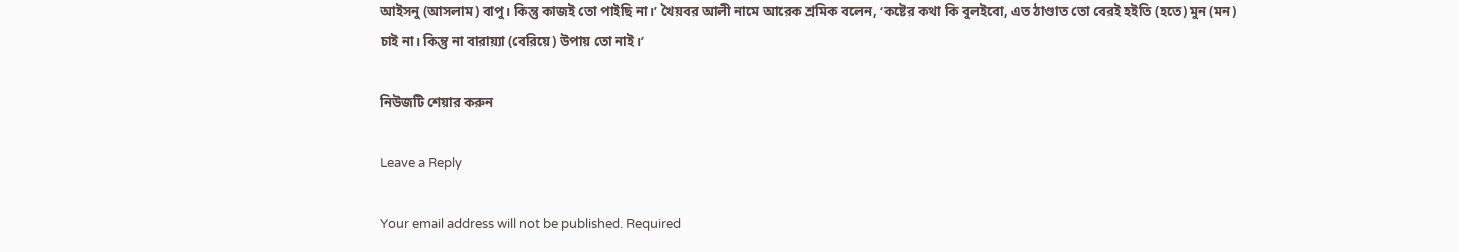আইসনু (আসলাম) বাপু। কিন্তু কাজই তো পাইছি না।’ খৈয়বর আলী নামে আরেক শ্রমিক বলেন, ‘কষ্টের কথা কি বুলইবো, এত ঠাণ্ডাত তো বেরই হইতি (হতে) মুন (মন) চাই না। কিন্তু না বারায়্যা (বেরিয়ে) উপায় তো নাই।’

নিউজটি শেয়ার করুন

Leave a Reply

Your email address will not be published. Required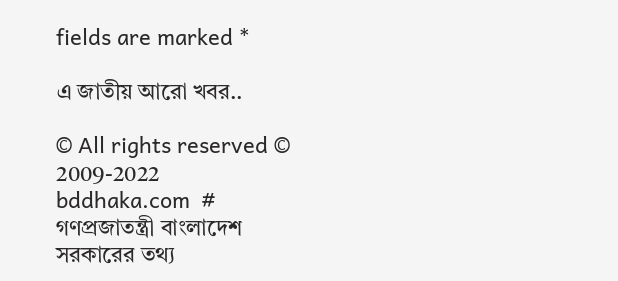fields are marked *

এ জাতীয় আরো খবর..

© All rights reserved © 2009-2022 bddhaka.com  # গণপ্রজাতন্ত্রী বাংলাদেশ সরকারের তথ্য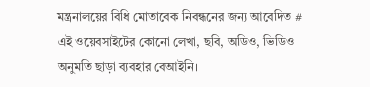মন্ত্রনালয়ের বিধি মোতাবেক নিবন্ধনের জন্য আবেদিত # এই ওয়েবসাইটের কোনো লেখা, ছবি, অডিও, ভিডিও অনুমতি ছাড়া ব্যবহার বেআইনি।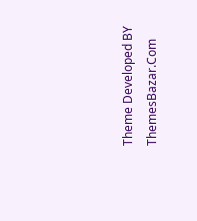Theme Developed BY ThemesBazar.Com